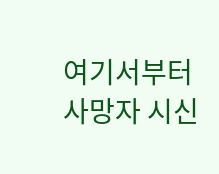여기서부터 사망자 시신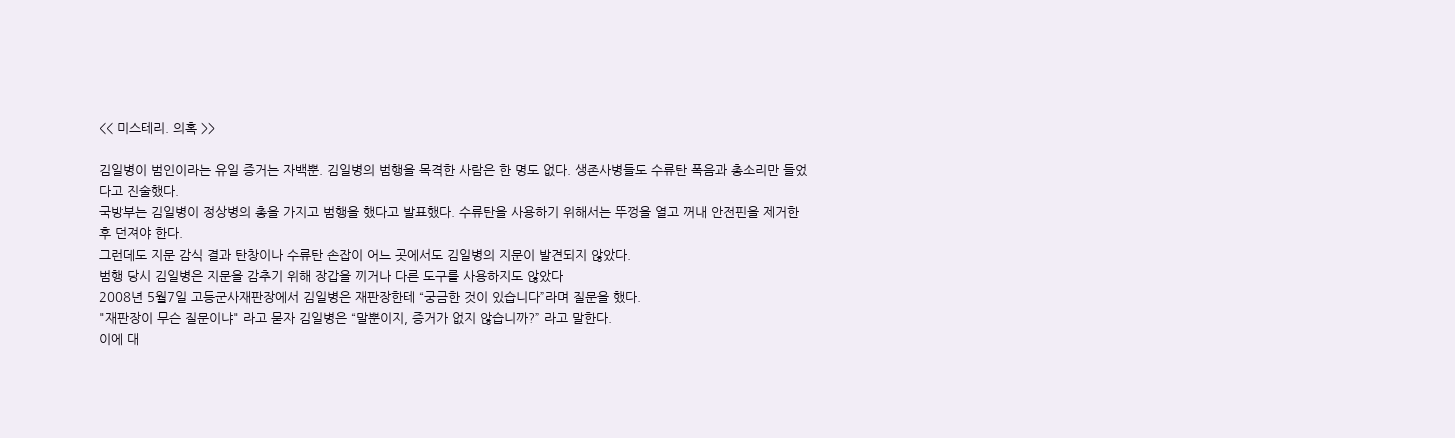<< 미스테리. 의혹 >>

김일병이 범인이라는 유일 증거는 자백뿐. 김일병의 범행을 목격한 사람은 한 명도 없다. 생존사병들도 수류탄 폭음과 총소리만 들었다고 진술했다.
국방부는 김일병이 정상병의 총을 가지고 범행을 했다고 발표했다. 수류탄을 사용하기 위해서는 뚜껑을 열고 꺼내 안전핀을 제거한 후 던져야 한다.
그런데도 지문 감식 결과 탄창이나 수류탄 손잡이 어느 곳에서도 김일병의 지문이 발견되지 않았다.
범행 당시 김일병은 지문을 감추기 위해 장갑을 끼거나 다른 도구를 사용하지도 않았다
2008년 5월7일 고등군사재판장에서 김일병은 재판장한테 “궁금한 것이 있습니다”라며 질문을 했다.
"재판장이 무슨 질문이냐" 라고 묻자 김일병은 “말뿐이지, 증거가 없지 않습니까?” 라고 말한다.
이에 대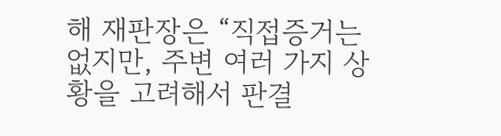해 재판장은 “직접증거는 없지만, 주변 여러 가지 상황을 고려해서 판결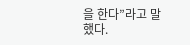을 한다”라고 말했다.